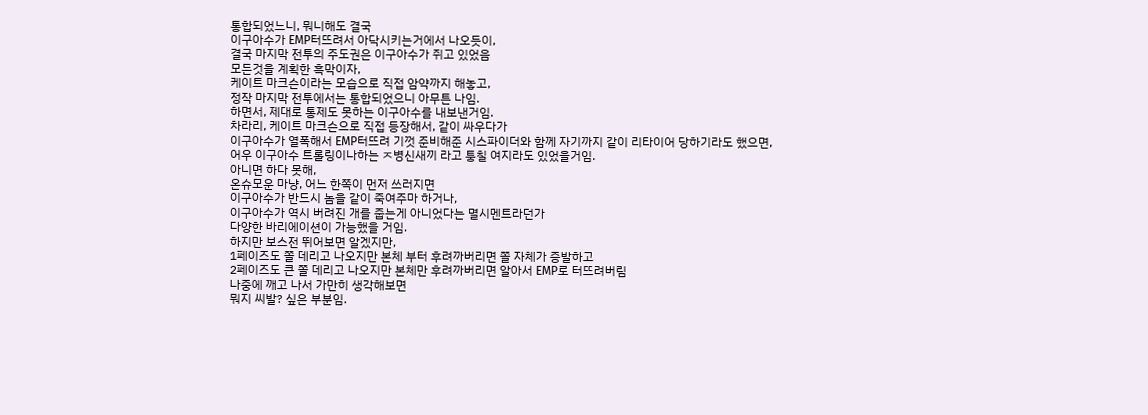통합되었느니, 뭐니해도 결국
이구아수가 EMP터뜨려서 아닥시키는거에서 나오듯이,
결국 마지막 전투의 주도권은 이구아수가 쥐고 있었음
모든것을 계획한 흑막이자,
케이트 마크슨이라는 모습으로 직접 암약까지 해놓고,
정작 마지막 전투에서는 통합되었으니 아무튼 나임.
하면서, 제대로 통제도 못하는 이구아수를 내보낸거임.
차라리, 케이트 마크슨으로 직접 등장해서, 같이 싸우다가
이구아수가 열폭해서 EMP터뜨려 기껏 준비해준 시스파이더와 함께 자기까지 같이 리타이어 당하기라도 했으면,
어우 이구아수 트롤링이나하는 ㅈ병신새끼 라고 퉁칠 여지라도 있었을거임.
아니면 하다 못해,
온슈모운 마냥, 어느 한쪽이 먼저 쓰러지면
이구아수가 반드시 놈을 같이 죽여주마 하거나,
이구아수가 역시 버려진 개를 줍는게 아니었다는 멸시멘트라던가
다양한 바리에이션이 가능했을 거임.
하지만 보스전 뛰어보면 알겠지만,
1페이즈도 쫄 데리고 나오지만 본체 부터 후려까버리면 쫄 자체가 증발하고
2페이즈도 큰 쫄 데리고 나오지만 본체만 후려까버리면 알아서 EMP로 터뜨려버림
나중에 깨고 나서 가만히 생각해보면
뭐지 씨발? 싶은 부분임.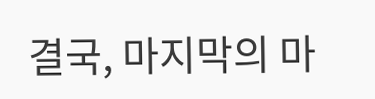결국, 마지막의 마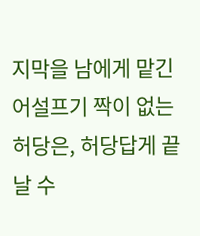지막을 남에게 맡긴 어설프기 짝이 없는 허당은, 허당답게 끝날 수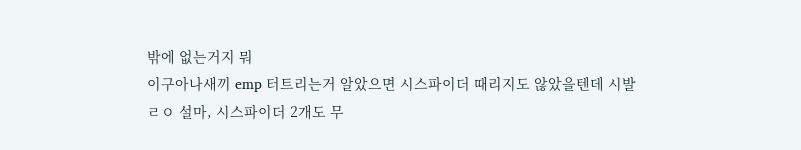밖에 없는거지 뭐
이구아나새끼 emp 터트리는거 알았으면 시스파이더 때리지도 않았을텐데 시발
ㄹㅇ 설마, 시스파이더 2개도 무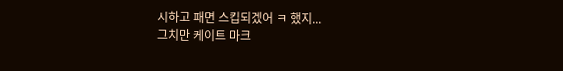시하고 패면 스킵되겠어 ㅋ 했지...
그치만 케이트 마크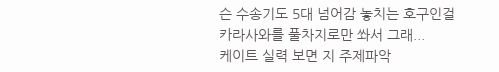슨 수송기도 5대 넘어감 놓치는 호구인걸
카라사와를 풀차지로만 쏴서 그래...
케이트 실력 보면 지 주제파악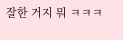잘한 거지 뭐 ㅋㅋㅋ